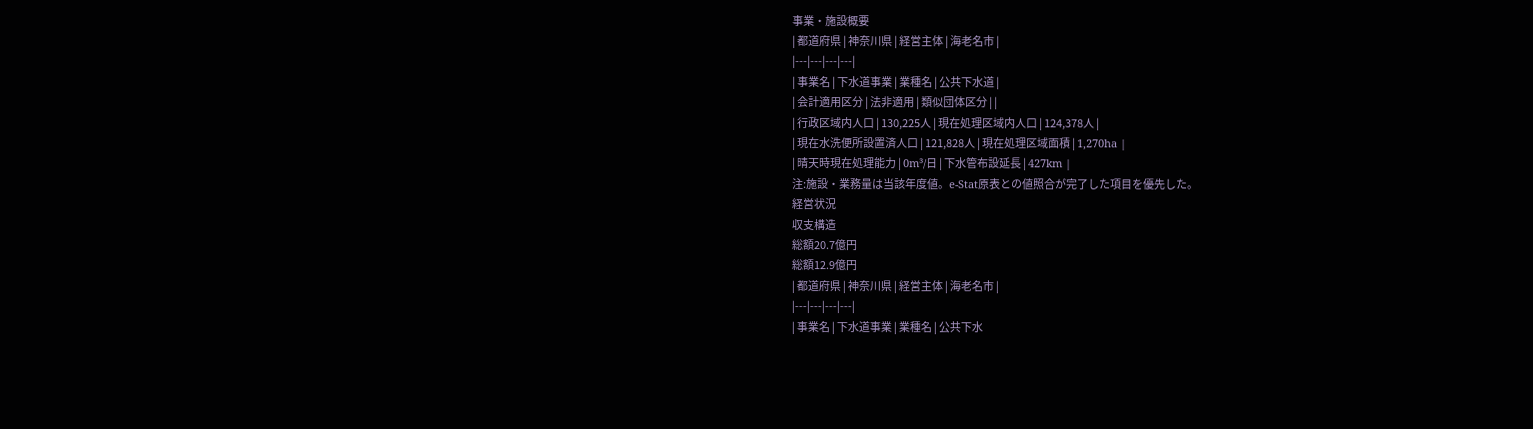事業・施設概要
| 都道府県 | 神奈川県 | 経営主体 | 海老名市 |
|---|---|---|---|
| 事業名 | 下水道事業 | 業種名 | 公共下水道 |
| 会計適用区分 | 法非適用 | 類似団体区分 | |
| 行政区域内人口 | 130,225人 | 現在処理区域内人口 | 124,378人 |
| 現在水洗便所設置済人口 | 121,828人 | 現在処理区域面積 | 1,270ha |
| 晴天時現在処理能力 | 0m³/日 | 下水管布設延長 | 427km |
注:施設・業務量は当該年度値。e-Stat原表との値照合が完了した項目を優先した。
経営状況
収支構造
総額20.7億円
総額12.9億円
| 都道府県 | 神奈川県 | 経営主体 | 海老名市 |
|---|---|---|---|
| 事業名 | 下水道事業 | 業種名 | 公共下水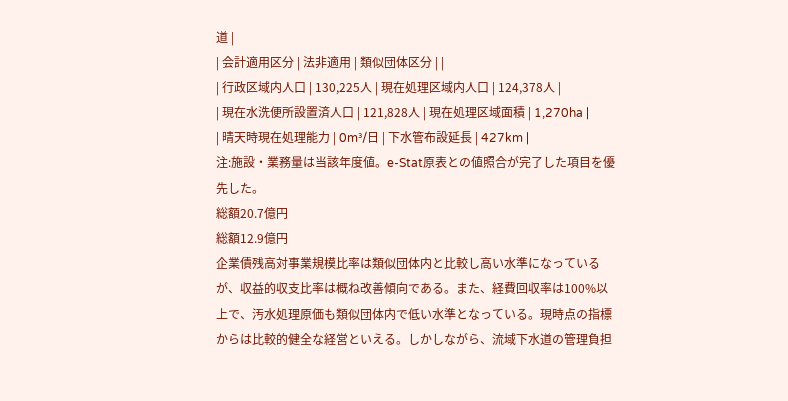道 |
| 会計適用区分 | 法非適用 | 類似団体区分 | |
| 行政区域内人口 | 130,225人 | 現在処理区域内人口 | 124,378人 |
| 現在水洗便所設置済人口 | 121,828人 | 現在処理区域面積 | 1,270ha |
| 晴天時現在処理能力 | 0m³/日 | 下水管布設延長 | 427km |
注:施設・業務量は当該年度値。e-Stat原表との値照合が完了した項目を優先した。
総額20.7億円
総額12.9億円
企業債残高対事業規模比率は類似団体内と比較し高い水準になっているが、収益的収支比率は概ね改善傾向である。また、経費回収率は100%以上で、汚水処理原価も類似団体内で低い水準となっている。現時点の指標からは比較的健全な経営といえる。しかしながら、流域下水道の管理負担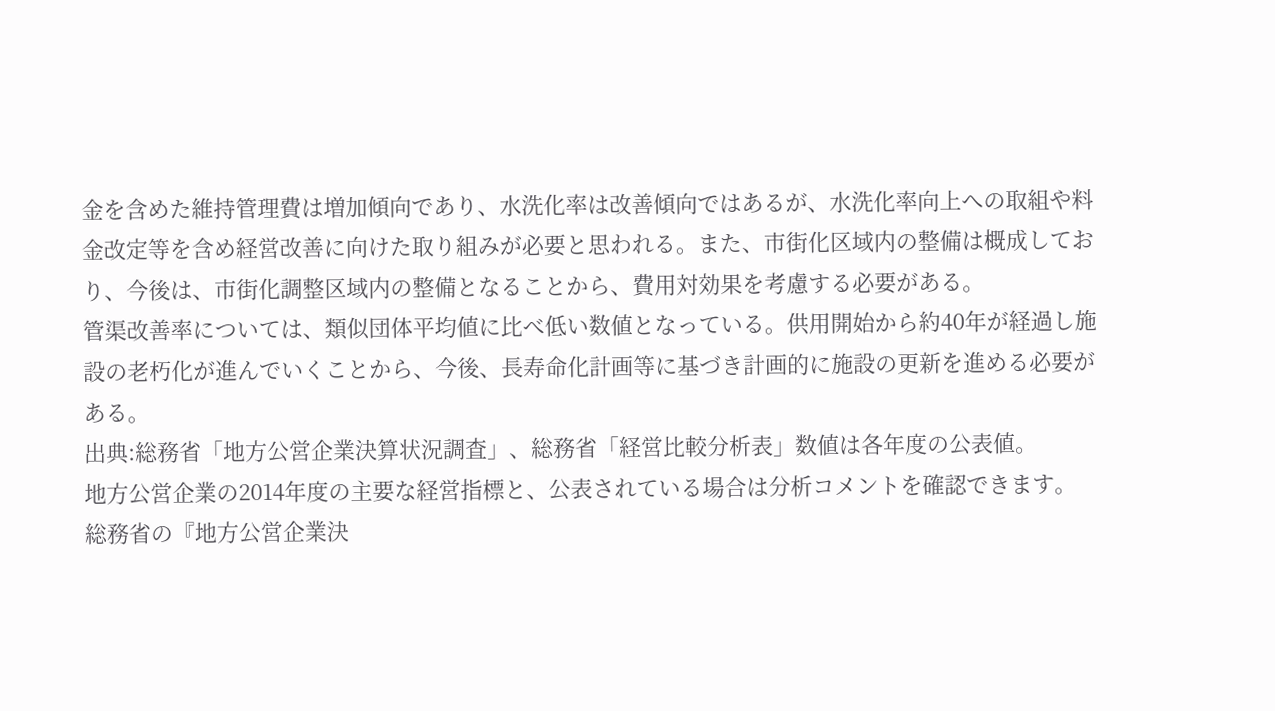金を含めた維持管理費は増加傾向であり、水洗化率は改善傾向ではあるが、水洗化率向上への取組や料金改定等を含め経営改善に向けた取り組みが必要と思われる。また、市街化区域内の整備は概成しており、今後は、市街化調整区域内の整備となることから、費用対効果を考慮する必要がある。
管渠改善率については、類似団体平均値に比べ低い数値となっている。供用開始から約40年が経過し施設の老朽化が進んでいくことから、今後、長寿命化計画等に基づき計画的に施設の更新を進める必要がある。
出典:総務省「地方公営企業決算状況調査」、総務省「経営比較分析表」数値は各年度の公表値。
地方公営企業の2014年度の主要な経営指標と、公表されている場合は分析コメントを確認できます。
総務省の『地方公営企業決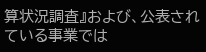算状況調査』および、公表されている事業では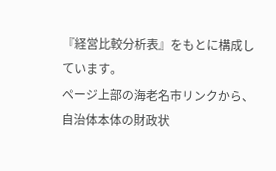『経営比較分析表』をもとに構成しています。
ページ上部の海老名市リンクから、自治体本体の財政状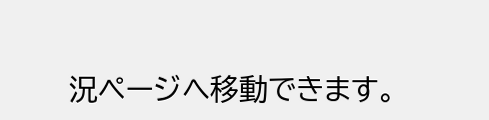況ページへ移動できます。